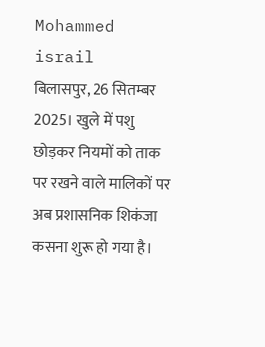Mohammed israil
बिलासपुर, 26 सितम्बर 2025। खुले में पशु छोड़कर नियमों को ताक पर रखने वाले मालिकों पर अब प्रशासनिक शिकंजा कसना शुरू हो गया है।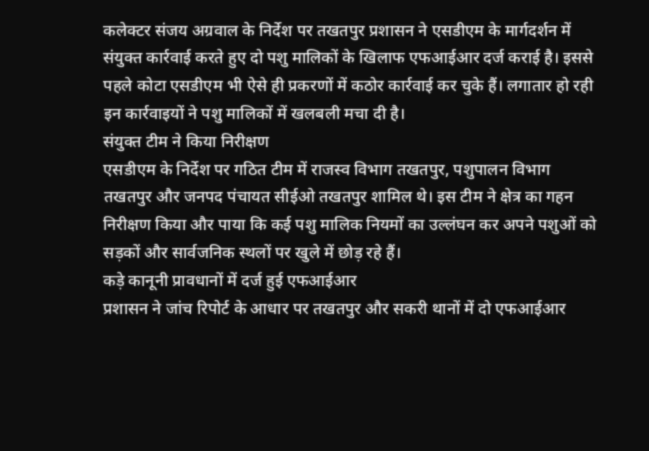कलेक्टर संजय अग्रवाल के निर्देश पर तखतपुर प्रशासन ने एसडीएम के मार्गदर्शन में संयुक्त कार्रवाई करते हुए दो पशु मालिकों के खिलाफ एफआईआर दर्ज कराई है। इससे पहले कोटा एसडीएम भी ऐसे ही प्रकरणों में कठोर कार्रवाई कर चुके हैं। लगातार हो रही इन कार्रवाइयों ने पशु मालिकों में खलबली मचा दी है।
संयुक्त टीम ने किया निरीक्षण
एसडीएम के निर्देश पर गठित टीम में राजस्व विभाग तखतपुर, पशुपालन विभाग तखतपुर और जनपद पंचायत सीईओ तखतपुर शामिल थे। इस टीम ने क्षेत्र का गहन निरीक्षण किया और पाया कि कई पशु मालिक नियमों का उल्लंघन कर अपने पशुओं को सड़कों और सार्वजनिक स्थलों पर खुले में छोड़ रहे हैं।
कड़े कानूनी प्रावधानों में दर्ज हुई एफआईआर
प्रशासन ने जांच रिपोर्ट के आधार पर तखतपुर और सकरी थानों में दो एफआईआर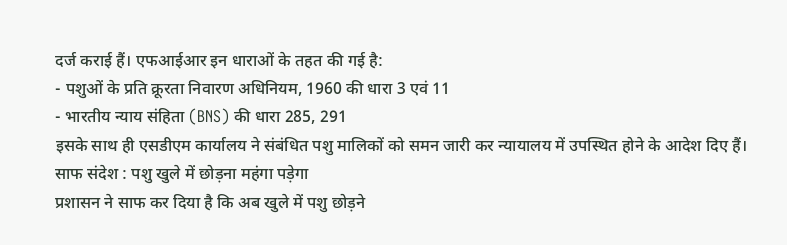दर्ज कराई हैं। एफआईआर इन धाराओं के तहत की गई है:
- पशुओं के प्रति क्रूरता निवारण अधिनियम, 1960 की धारा 3 एवं 11
- भारतीय न्याय संहिता (BNS) की धारा 285, 291
इसके साथ ही एसडीएम कार्यालय ने संबंधित पशु मालिकों को समन जारी कर न्यायालय में उपस्थित होने के आदेश दिए हैं।
साफ संदेश : पशु खुले में छोड़ना महंगा पड़ेगा
प्रशासन ने साफ कर दिया है कि अब खुले में पशु छोड़ने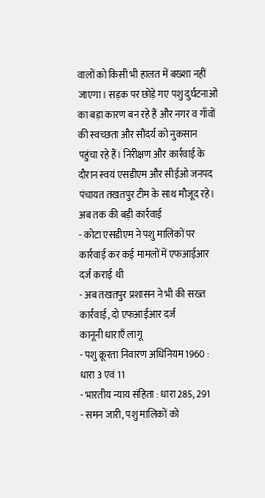वालों को किसी भी हालत में बख्शा नहीं जाएगा। सड़क पर छोड़े गए पशु दुर्घटनाओं का बड़ा कारण बन रहे हैं और नगर व गाँवों की स्वच्छता और सौंदर्य को नुकसान पहुंचा रहे हैं। निरीक्षण और कार्रवाई के दौरान स्वयं एसडीएम और सीईओ जनपद पंचायत तखतपुर टीम के साथ मौजूद रहे।
अब तक की बड़ी कार्रवाई
- कोटा एसडीएम ने पशु मालिकों पर कार्रवाई कर कई मामलों में एफआईआर दर्ज कराई थी
- अब तखतपुर प्रशासन ने भी की सख्त कार्रवाई, दो एफआईआर दर्ज
कानूनी धाराएँ लागू
- पशु क्रूरता निवारण अधिनियम 1960 : धारा 3 एवं 11
- भारतीय न्याय संहिता : धारा 285, 291
- समन जारी, पशु मालिकों को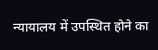न्यायालय में उपस्थित होने का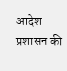आदेश
प्रशासन की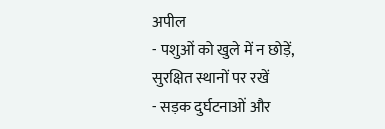अपील
- पशुओं को खुले में न छोड़ें, सुरक्षित स्थानों पर रखें
- सड़क दुर्घटनाओं और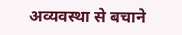अव्यवस्था से बचाने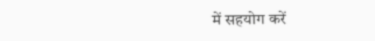में सहयोग करें